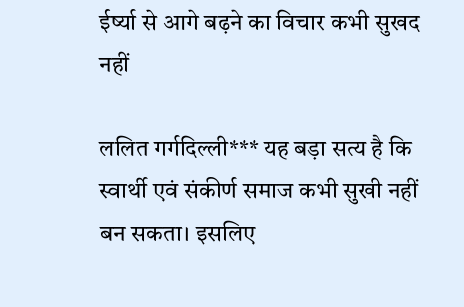ईर्ष्या से आगे बढ़ने का विचार कभी सुखद नहीं

ललित गर्गदिल्ली*** यह बड़ा सत्य है कि स्वार्थी एवं संकीर्ण समाज कभी सुखी नहीं बन सकता। इसलिए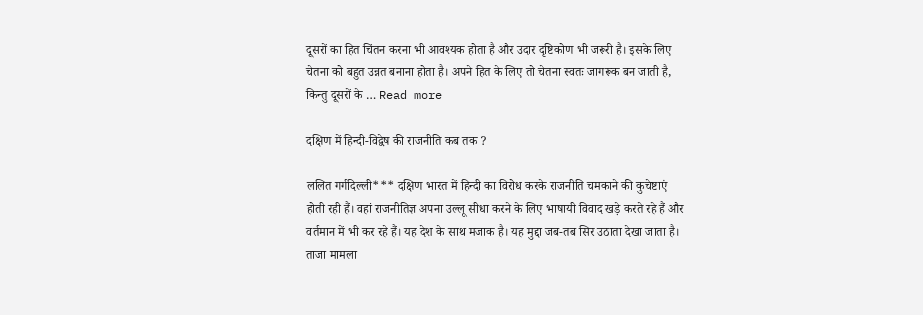दूसरों का हित चिंतन करना भी आवश्यक होता है और उदार दृष्टिकोण भी जरूरी है। इसके लिए चेतना को बहुत उन्नत बनाना होता है। अपने हित के लिए तो चेतना स्वतः जागरूक बन जाती है, किन्तु दूसरों के … Read more

दक्षिण में हिन्दी-विद्वेष की राजनीति कब तक ?

ललित गर्गदिल्ली*** दक्षिण भारत में हिन्दी का विरोध करके राजनीति चमकाने की कुचेष्टाएं होती रही हैं। वहां राजनीतिज्ञ अपना उल्लू सीधा करने के लिए भाषायी विवाद खड़े करते रहे हैं और वर्तमान में भी कर रहे हैं। यह देश के साथ मजाक है। यह मुद्दा जब-तब सिर उठाता देखा जाता है। ताजा मामला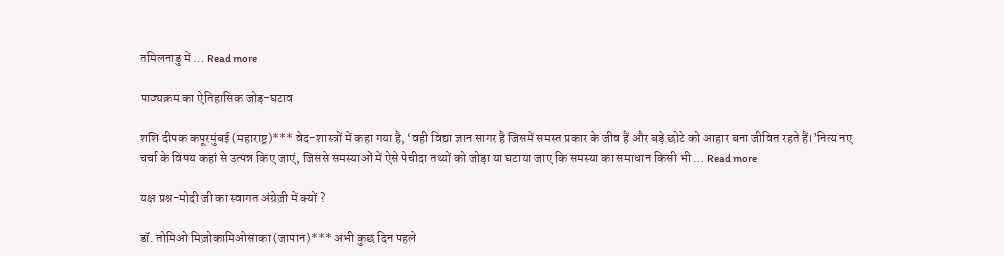तमिलनाडु में … Read more

पाठ्यक्रम का ऐतिहासिक जोड़-घटाव

शशि दीपक कपूरमुंबई (महाराष्ट्र)*** वेद-शास्त्रों में कहा गया है, ‘वही विद्या ज्ञान सागर है जिसमें समस्त प्रकार के जीव हैं और बड़े छोटे को आहार बना जीवित रहते हैं।’नित्य नए चर्चा के विषय कहां से उत्पन्न किए जाएं, जिससे समस्याओं में ऐसे पेचीदा तथ्यों को जोड़ा या घटाया जाए कि समस्या का समाधान किसी भी … Read more

यक्ष प्रश्न-मोदी जी का स्वागत अंग्रेज़ी में क्यों ?

डॉ. तोमिओ मिज़ोकामिओसाका (जापान)*** अभी कुछ दिन पहले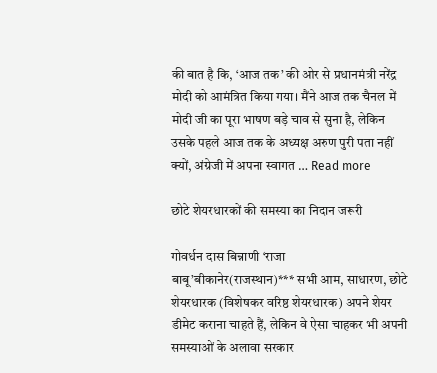की बात है कि, ‘आज तक’ की ओर से प्रधानमंत्री नरेंद्र मोदी को आमंत्रित किया गया। मैंने आज तक चैनल में मोदी जी का पूरा भाषण बड़े चाव से सुना है, लेकिन उसके पहले आज तक के अध्यक्ष अरुण पुरी पता नहीं क्यों, अंग्रेजी में अपना स्वागत … Read more

छोटे शेयरधारकों की समस्या का निदान जरूरी

गोवर्धन दास बिन्नाणी ‘राजा बाबू’बीकानेर(राजस्थान)*** सभी आम, साधारण, छोटे शेयरधारक (विशेषकर वरिष्ठ शेयरधारक) अपने शेयर डीमेट कराना चाहते हैं, लेकिन वे ऐसा चाहकर भी अपनी समस्याओं के अलावा सरकार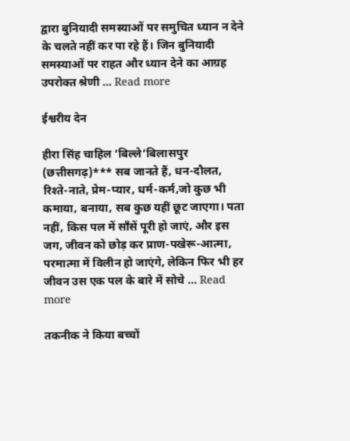द्वारा बुनियादी समस्याओं पर समुचित ध्यान न देने के चलते नहीं कर पा रहे हैं। जिन बुनियादी समस्याओं पर राहत और ध्यान देने का आग्रह उपरोक्त श्रेणी … Read more

ईश्वरीय देन

हीरा सिंह चाहिल ‘बिल्ले’बिलासपुर (छत्तीसगढ़)*** सब जानते हैं, धन-दौलत, रिश्ते-नाते, प्रेम-प्यार, धर्म-कर्म,जो कुछ भी कमाया, बनाया, सब कुछ यहीं छूट जाएगा। पता नहीं, किस पल में साँसें पूरी हो जाएं, और इस जग, जीवन को छोड़ कर प्राण-पखेरू-आत्मा, परमात्मा में विलीन हो जाएंगे, लेकिन फिर भी हर जीवन उस एक पल के बारे में सोचे … Read more

तकनीक ने किया बच्चों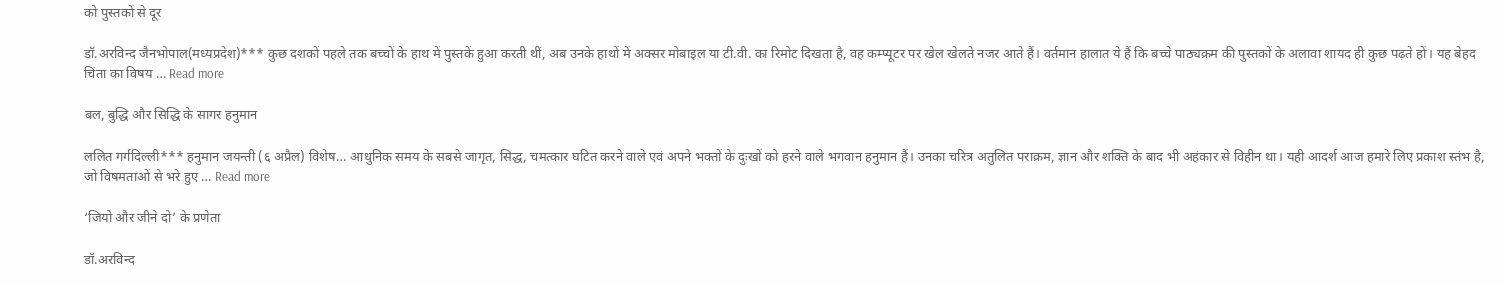को पुस्तकों से दूर

डॉ.अरविन्द जैनभोपाल(मध्यप्रदेश)*** कुछ दशकों पहले तक बच्चों के हाथ में पुस्तकें हुआ करती थीं, अब उनके हाथों में अक्सर मोबाइल या टी.वी. का रिमोट दिखता है, वह कम्प्यूटर पर खेल खेलते नजर आते हैं। वर्तमान हालात ये हैं कि बच्चे पाठ्यक्रम की पुस्तकों के अलावा शायद ही कुछ पढ़ते हों। यह बेहद चिंता का विषय … Read more

बल, बुद्धि और सिद्धि के सागर हनुमान

ललित गर्गदिल्ली*** हनुमान जयन्ती (६ अप्रैल) विशेष… आधुनिक समय के सबसे जागृत, सिद्ध, चमत्कार घटित करने वाले एवं अपने भक्तों के दुःखों को हरने वाले भगवान हनुमान हैं। उनका चरित्र अतुलित पराक्रम, ज्ञान और शक्ति के बाद भी अहंकार से विहीन था। यही आदर्श आज हमारे लिए प्रकाश स्तंभ है, जो विषमताओं से भरे हुए … Read more

‘जियो और जीने दो’ के प्रणेता

डॉ.अरविन्द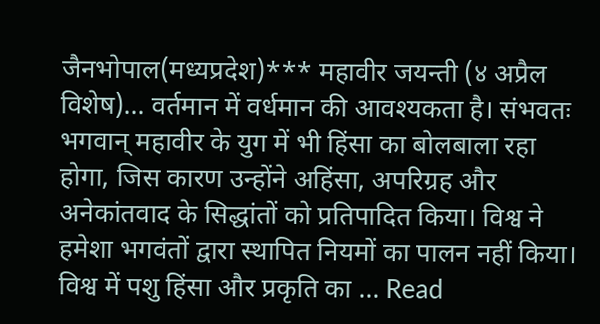जैनभोपाल(मध्यप्रदेश)*** महावीर जयन्ती (४ अप्रैल विशेष)… वर्तमान में वर्धमान की आवश्यकता है। संभवतः भगवान् महावीर के युग में भी हिंसा का बोलबाला रहा होगा, जिस कारण उन्होंने अहिंसा, अपरिग्रह और अनेकांतवाद के सिद्धांतों को प्रतिपादित किया। विश्व ने हमेशा भगवंतों द्वारा स्थापित नियमों का पालन नहीं किया। विश्व में पशु हिंसा और प्रकृति का … Read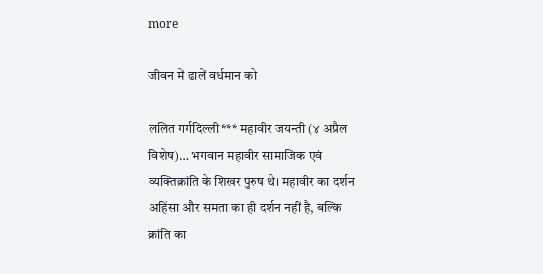more

जीवन में ढालें वर्धमान को

ललित गर्गदिल्ली*** महावीर जयन्ती (४ अप्रैल विशेष)… भगवान महावीर सामाजिक एवं व्यक्तिक्रांति के शिखर पुरुष थे। महावीर का दर्शन अहिंसा और समता का ही दर्शन नहीं है, बल्कि क्रांति का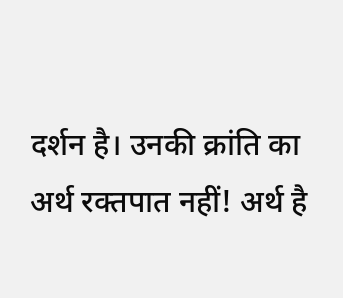दर्शन है। उनकी क्रांति का अर्थ रक्तपात नहीं! अर्थ है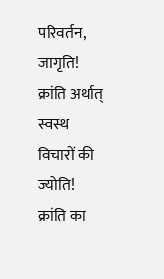परिवर्तन, जागृति! क्रांति अर्थात् स्वस्थ विचारों की ज्योति! क्रांति का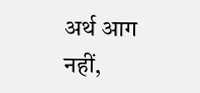अर्थ आग नहीं,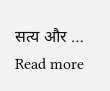सत्य और … Read more